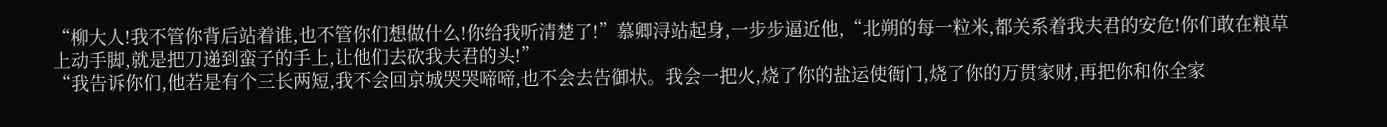“柳大人!我不管你背后站着谁,也不管你们想做什么!你给我听清楚了!”慕卿浔站起身,一步步逼近他,“北朔的每一粒米,都关系着我夫君的安危!你们敢在粮草上动手脚,就是把刀递到蛮子的手上,让他们去砍我夫君的头!”
“我告诉你们,他若是有个三长两短,我不会回京城哭哭啼啼,也不会去告御状。我会一把火,烧了你的盐运使衙门,烧了你的万贯家财,再把你和你全家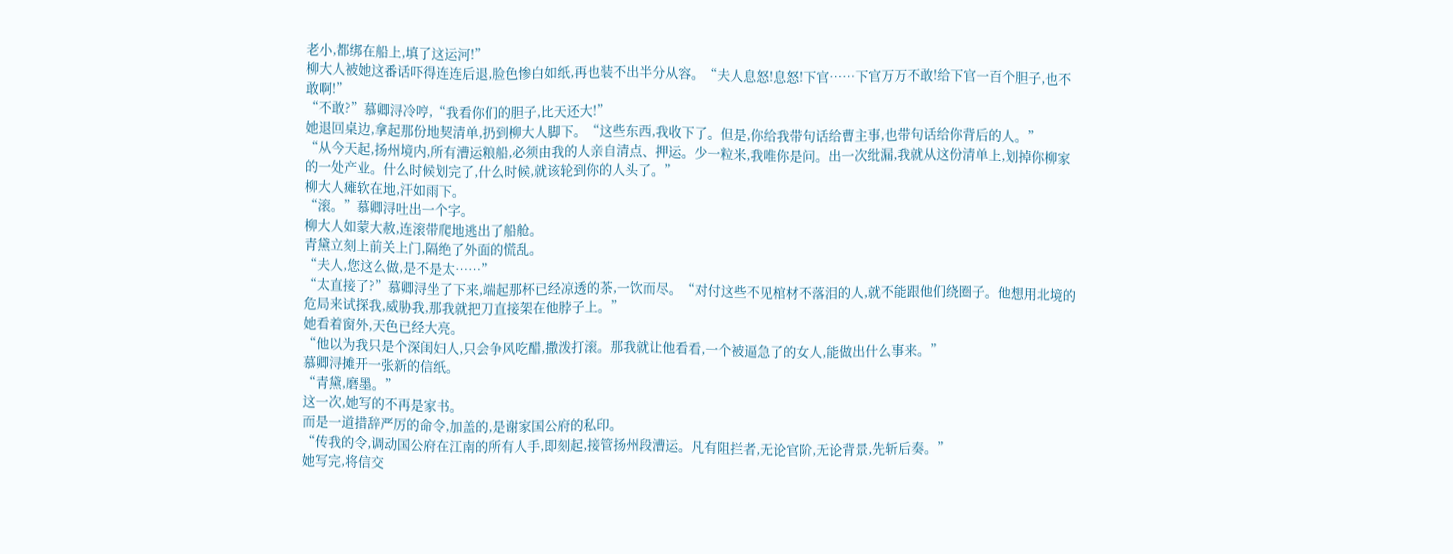老小,都绑在船上,填了这运河!”
柳大人被她这番话吓得连连后退,脸色惨白如纸,再也装不出半分从容。“夫人息怒!息怒!下官……下官万万不敢!给下官一百个胆子,也不敢啊!”
“不敢?”慕卿浔冷哼,“我看你们的胆子,比天还大!”
她退回桌边,拿起那份地契清单,扔到柳大人脚下。“这些东西,我收下了。但是,你给我带句话给曹主事,也带句话给你背后的人。”
“从今天起,扬州境内,所有漕运粮船,必须由我的人亲自清点、押运。少一粒米,我唯你是问。出一次纰漏,我就从这份清单上,划掉你柳家的一处产业。什么时候划完了,什么时候,就该轮到你的人头了。”
柳大人瘫软在地,汗如雨下。
“滚。”慕卿浔吐出一个字。
柳大人如蒙大赦,连滚带爬地逃出了船舱。
青黛立刻上前关上门,隔绝了外面的慌乱。
“夫人,您这么做,是不是太……”
“太直接了?”慕卿浔坐了下来,端起那杯已经凉透的茶,一饮而尽。“对付这些不见棺材不落泪的人,就不能跟他们绕圈子。他想用北境的危局来试探我,威胁我,那我就把刀直接架在他脖子上。”
她看着窗外,天色已经大亮。
“他以为我只是个深闺妇人,只会争风吃醋,撒泼打滚。那我就让他看看,一个被逼急了的女人,能做出什么事来。”
慕卿浔摊开一张新的信纸。
“青黛,磨墨。”
这一次,她写的不再是家书。
而是一道措辞严厉的命令,加盖的,是谢家国公府的私印。
“传我的令,调动国公府在江南的所有人手,即刻起,接管扬州段漕运。凡有阻拦者,无论官阶,无论背景,先斩后奏。”
她写完,将信交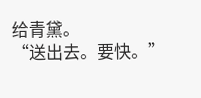给青黛。
“送出去。要快。”